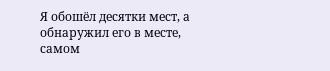Я обошёл десятки мест, а обнаружил его в месте, самом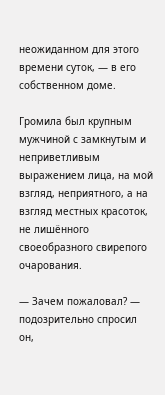неожиданном для этого времени суток, — в его собственном доме.

Громила был крупным мужчиной с замкнутым и неприветливым выражением лица, на мой взгляд, неприятного, а на взгляд местных красоток, не лишённого своеобразного свирепого очарования.

— Зачем пожаловал? — подозрительно спросил он,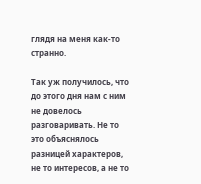глядя на меня как-то странно.

Так уж получилось, что до этого дня нам с ним не довелось разговаривать. Не то это объяснялось разницей характеров, не то интересов, а не то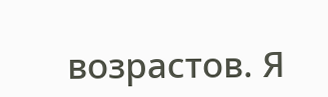возрастов. Я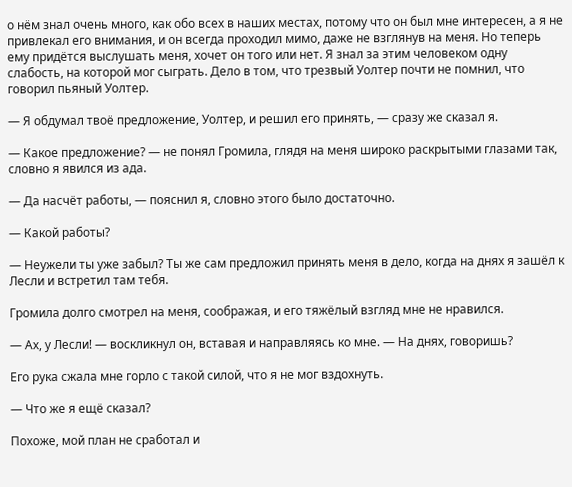о нём знал очень много, как обо всех в наших местах, потому что он был мне интересен, а я не привлекал его внимания, и он всегда проходил мимо, даже не взглянув на меня. Но теперь ему придётся выслушать меня, хочет он того или нет. Я знал за этим человеком одну слабость, на которой мог сыграть. Дело в том, что трезвый Уолтер почти не помнил, что говорил пьяный Уолтер.

— Я обдумал твоё предложение, Уолтер, и решил его принять, — сразу же сказал я.

— Какое предложение? — не понял Громила, глядя на меня широко раскрытыми глазами так, словно я явился из ада.

— Да насчёт работы, — пояснил я, словно этого было достаточно.

— Какой работы?

— Неужели ты уже забыл? Ты же сам предложил принять меня в дело, когда на днях я зашёл к Лесли и встретил там тебя.

Громила долго смотрел на меня, соображая, и его тяжёлый взгляд мне не нравился.

— Ах, у Лесли! — воскликнул он, вставая и направляясь ко мне. — На днях, говоришь?

Его рука сжала мне горло с такой силой, что я не мог вздохнуть.

— Что же я ещё сказал?

Похоже, мой план не сработал и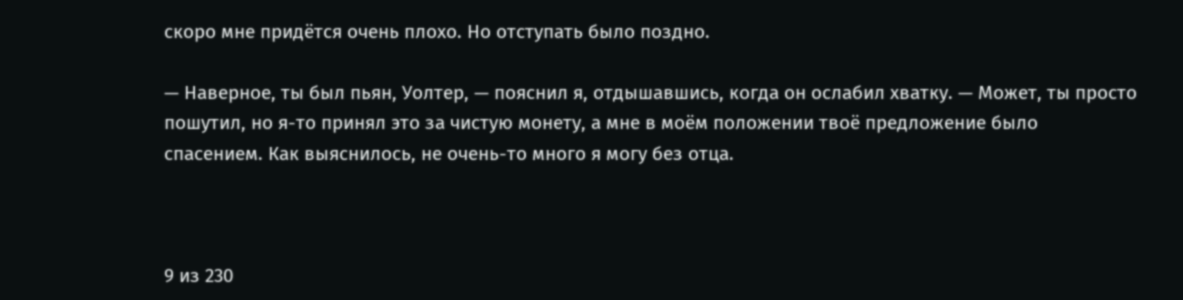скоро мне придётся очень плохо. Но отступать было поздно.

— Наверное, ты был пьян, Уолтер, — пояснил я, отдышавшись, когда он ослабил хватку. — Может, ты просто пошутил, но я-то принял это за чистую монету, а мне в моём положении твоё предложение было спасением. Как выяснилось, не очень-то много я могу без отца.



9 из 230